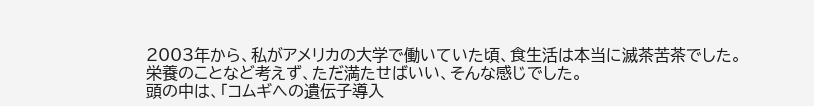2003年から、私がアメリカの大学で働いていた頃、食生活は本当に滅茶苦茶でした。
栄養のことなど考えず、ただ満たせばいい、そんな感じでした。
頭の中は、「コムギへの遺伝子導入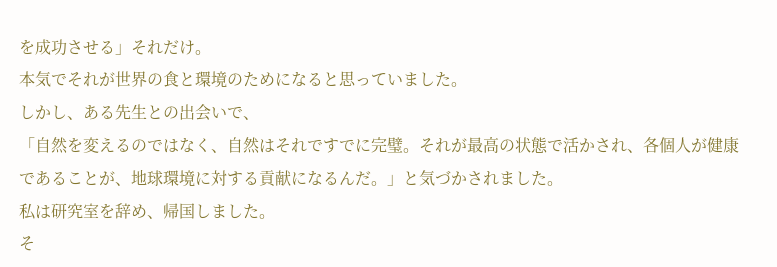を成功させる」それだけ。
本気でそれが世界の食と環境のためになると思っていました。
しかし、ある先生との出会いで、
「自然を変えるのではなく、自然はそれですでに完璧。それが最高の状態で活かされ、各個人が健康であることが、地球環境に対する貢献になるんだ。」と気づかされました。
私は研究室を辞め、帰国しました。
そ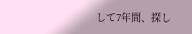して7年間、探し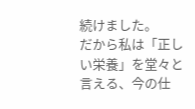続けました。
だから私は「正しい栄養」を堂々と言える、今の仕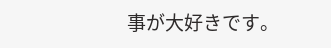事が大好きです。